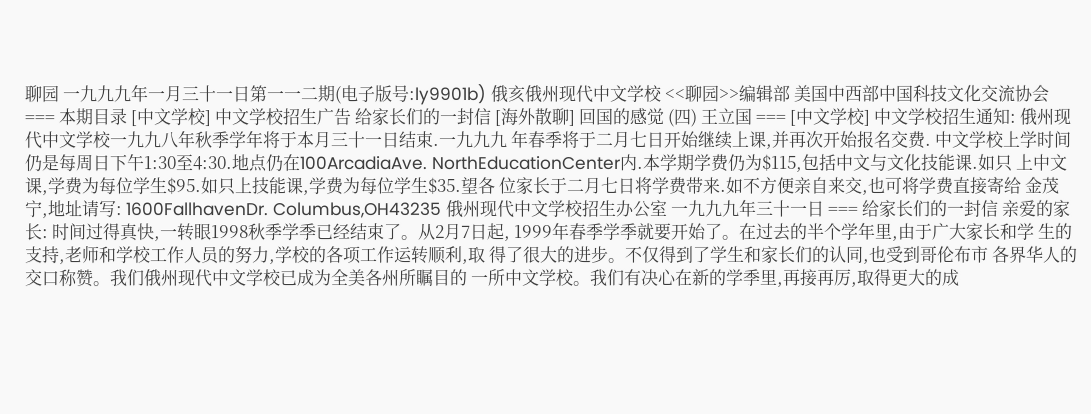聊园 一九九九年一月三十一日第一一二期(电子版号:ly9901b) 俄亥俄州现代中文学校 <<聊园>>编辑部 美国中西部中国科技文化交流协会 === 本期目录 [中文学校] 中文学校招生广告 给家长们的一封信 [海外散聊] 回国的感觉 (四) 王立国 === [中文学校] 中文学校招生通知: 俄州现代中文学校一九九八年秋季学年将于本月三十一日结束.一九九九 年春季将于二月七日开始继续上课,并再次开始报名交费. 中文学校上学时间仍是每周日下午1:30至4:30.地点仍在100ArcadiaAve. NorthEducationCenter内.本学期学费仍为$115,包括中文与文化技能课.如只 上中文课,学费为每位学生$95.如只上技能课,学费为每位学生$35.望各 位家长于二月七日将学费带来.如不方便亲自来交,也可将学费直接寄给 金茂宁,地址请写: 1600FallhavenDr. Columbus,OH43235 俄州现代中文学校招生办公室 一九九九年三十一日 === 给家长们的一封信 亲爱的家长: 时间过得真快,一转眼1998秋季学季已经结束了。从2月7日起, 1999年春季学季就要开始了。在过去的半个学年里,由于广大家长和学 生的支持,老师和学校工作人员的努力,学校的各项工作运转顺利,取 得了很大的进步。不仅得到了学生和家长们的认同,也受到哥伦布市 各界华人的交口称赞。我们俄州现代中文学校已成为全美各州所瞩目的 一所中文学校。我们有决心在新的学季里,再接再厉,取得更大的成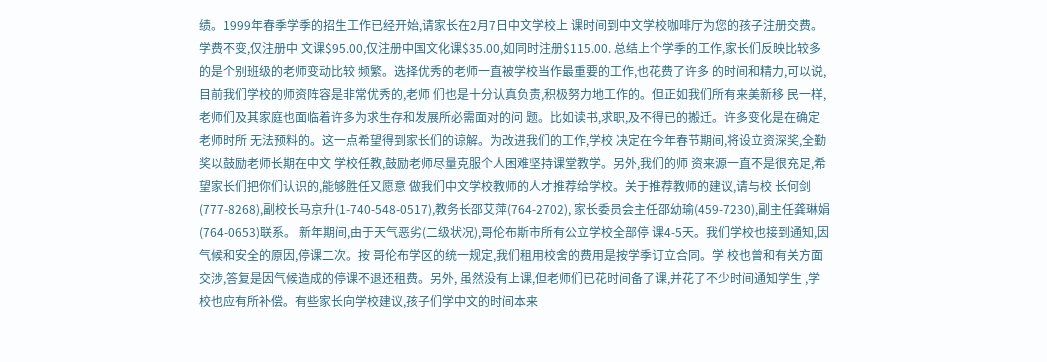绩。1999年春季学季的招生工作已经开始,请家长在2月7日中文学校上 课时间到中文学校咖啡厅为您的孩子注册交费。学费不变,仅注册中 文课$95.00,仅注册中国文化课$35.00,如同时注册$115.00. 总结上个学季的工作,家长们反映比较多的是个别班级的老师变动比较 频繁。选择优秀的老师一直被学校当作最重要的工作,也花费了许多 的时间和精力,可以说,目前我们学校的师资阵容是非常优秀的,老师 们也是十分认真负责,积极努力地工作的。但正如我们所有来美新移 民一样,老师们及其家庭也面临着许多为求生存和发展所必需面对的问 题。比如读书,求职,及不得已的搬迁。许多变化是在确定老师时所 无法预料的。这一点希望得到家长们的谅解。为改进我们的工作,学校 决定在今年春节期间,将设立资深奖,全勤奖以鼓励老师长期在中文 学校任教,鼓励老师尽量克服个人困难坚持课堂教学。另外,我们的师 资来源一直不是很充足,希望家长们把你们认识的,能够胜任又愿意 做我们中文学校教师的人才推荐给学校。关于推荐教师的建议,请与校 长何剑(777-8268),副校长马京升(1-740-548-0517),教务长邵艾萍(764-2702), 家长委员会主任邵幼瑜(459-7230),副主任龚琳娟(764-0653)联系。 新年期间,由于天气恶劣(二级状况),哥伦布斯市所有公立学校全部停 课4-5天。我们学校也接到通知,因气候和安全的原因,停课二次。按 哥伦布学区的统一规定,我们租用校舍的费用是按学季订立合同。学 校也曾和有关方面交涉,答复是因气候造成的停课不退还租费。另外, 虽然没有上课,但老师们已花时间备了课,并花了不少时间通知学生 ,学校也应有所补偿。有些家长向学校建议,孩子们学中文的时间本来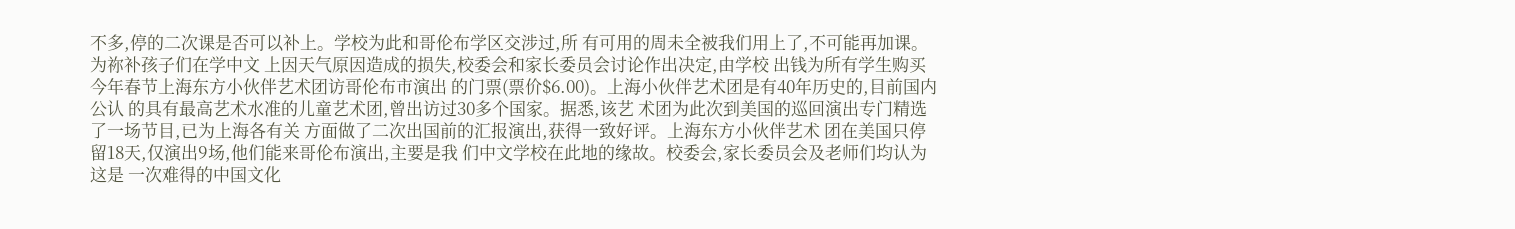不多,停的二次课是否可以补上。学校为此和哥伦布学区交涉过,所 有可用的周未全被我们用上了,不可能再加课。为祢补孩子们在学中文 上因天气原因造成的损失,校委会和家长委员会讨论作出决定,由学校 出钱为所有学生购买今年春节上海东方小伙伴艺术团访哥伦布市演出 的门票(票价$6.00)。上海小伙伴艺术团是有40年历史的,目前国内公认 的具有最高艺术水准的儿童艺术团,曾出访过30多个国家。据悉,该艺 术团为此次到美国的巡回演出专门精选了一场节目,已为上海各有关 方面做了二次出国前的汇报演出,获得一致好评。上海东方小伙伴艺术 团在美国只停留18天,仅演出9场,他们能来哥伦布演出,主要是我 们中文学校在此地的缘故。校委会,家长委员会及老师们均认为这是 一次难得的中国文化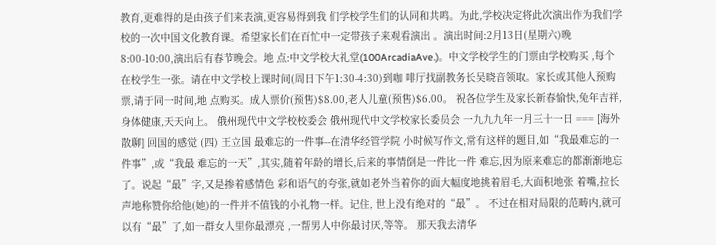教育,更难得的是由孩子们来表演,更容易得到我 们学校学生们的认同和共鸣。为此,学校决定将此次演出作为我们学 校的一次中国文化教育课。希望家长们在百忙中一定带孩子来观看演出 。演出时间:2月13日(星期六)晚8:00-10:00,演出后有春节晚会。地 点:中文学校大礼堂(100ArcadiaAve.)。中文学校学生的门票由学校购买 ,每个在校学生一张。请在中文学校上课时间(周日下午1:30-4:30)到咖 啡厅找副教务长吴晓音领取。家长或其他人预购票,请于同一时间,地 点购买。成人票价(预售)$8.00,老人儿童(预售)$6.00。 祝各位学生及家长新春愉快,兔年吉祥,身体健康,天天向上。 俄州现代中文学校校委会 俄州现代中文学校家长委员会 一九九九年一月三十一日 === [海外散聊] 回国的感觉 (四) 王立国 最难忘的一件事--在清华经管学院 小时候写作文,常有这样的题目,如“我最难忘的一件事”,或“我最 难忘的一天”,其实,随着年龄的增长,后来的事情倒是一件比一件 难忘,因为原来难忘的都渐渐地忘了。说起“最”字,又是掺着感情色 彩和语气的夸张,就如老外当着你的面大幅度地挑着眉毛,大面积地张 着嘴,拉长声地称赞你给他(她)的一件并不值钱的小礼物一样。记住, 世上没有绝对的“最”。 不过在相对局限的范畴内,就可以有“最”了,如一群女人里你最漂亮 ,一帮男人中你最讨厌,等等。 那天我去清华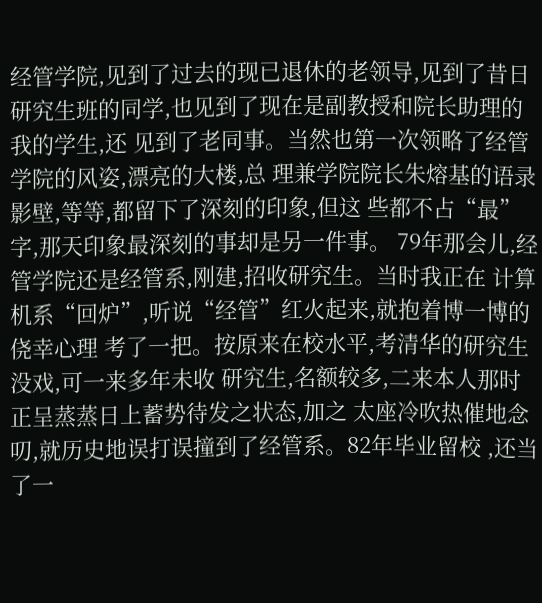经管学院,见到了过去的现已退休的老领导,见到了昔日 研究生班的同学,也见到了现在是副教授和院长助理的我的学生,还 见到了老同事。当然也第一次领略了经管学院的风姿,漂亮的大楼,总 理兼学院院长朱熔基的语录影壁,等等,都留下了深刻的印象,但这 些都不占“最”字,那天印象最深刻的事却是另一件事。 79年那会儿,经管学院还是经管系,刚建,招收研究生。当时我正在 计算机系“回炉”,听说“经管”红火起来,就抱着博一博的侥幸心理 考了一把。按原来在校水平,考清华的研究生没戏,可一来多年未收 研究生,名额较多,二来本人那时正呈蒸蒸日上蓄势待发之状态,加之 太座冷吹热催地念叨,就历史地误打误撞到了经管系。82年毕业留校 ,还当了一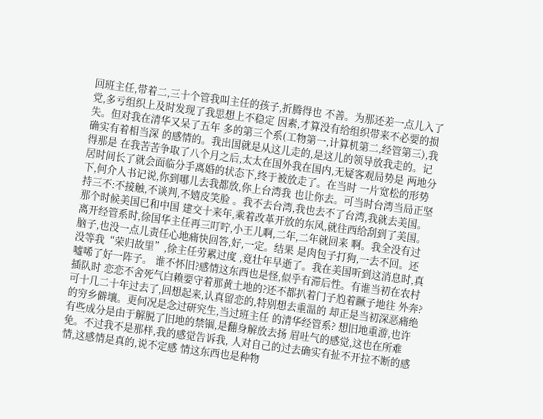回班主任,带着二,三十个管我叫主任的孩子,折腾得也 不善。为那还差一点儿入了党,多亏组织上及时发现了我思想上不稳定 因素,才算没有给组织带来不必要的损失。但对我在清华又呆了五年 多的第三个系(工物第一,计算机第二,经管第三),我确实有着相当深 的感情的。我出国就是从这儿走的,是这儿的领导放我走的。记得那是 在我苦苦争取了八个月之后,太太在国外我在国内,无疑客观局势是 两地分居时间长了就会面临分手离婚的状态下,终于被放走了。在当时 一片宽松的形势下,何介人书记说,你到哪儿去我都放,你上台湾我 也让你去。可当时台湾当局正坚持三不:不接触,不谈判,不嬉皮笑脸 。我不去台湾,我也去不了台湾,我就去美国。那个时候美国已和中国 建交十来年,乘着改革开放的东风,就往西给刮到了美国。 离开经管系时,徐国华主任再三叮咛,小王儿啊,二年,二年就回来 啊。我全没有过脑子,也没一点儿责任心地痛快回答,好,一定。结果 是肉包子打狗,一去不回。还没等我“荣归故里”,徐主任劳累过度 ,竟壮年早逝了。我在美国听到这消息时,真嘘唏了好一阵子。 谁不怀旧?感情这东西也是怪,似乎有滞后性。有谁当初在农村插队时 恋恋不舍死气白赖要守着那黄土地的?还不都扒着门子尥着蹶子地往 外奔?可十几二十年过去了,回想起来,认真留恋的,特别想去重温的 却正是当初深恶痛绝的穷乡僻壤。更何况是念过研究生,当过班主任 的清华经管系? 想旧地重游,也许有些成分是由于解脱了旧地的禁锢,是翻身解放去扬 眉吐气的感觉,这也在所难免。不过我不是那样,我的感觉告诉我, 人对自己的过去确实有扯不开拉不断的感情,这感情是真的,说不定感 情这东西也是种物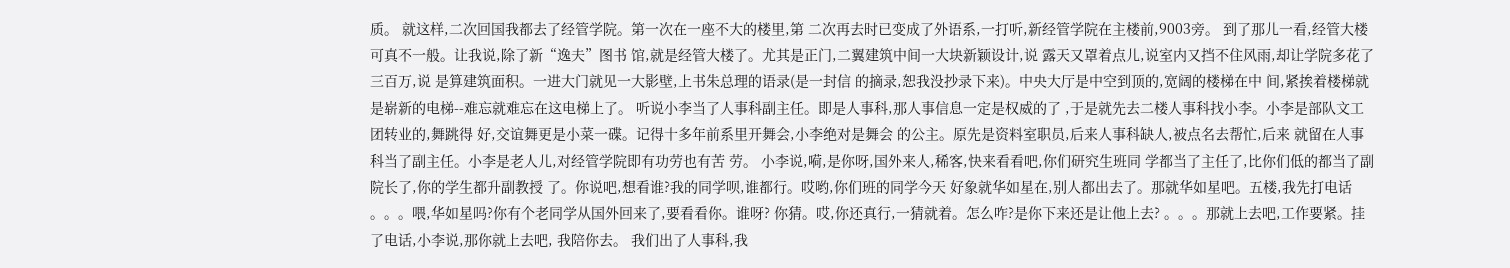质。 就这样,二次回国我都去了经管学院。第一次在一座不大的楼里,第 二次再去时已变成了外语系,一打听,新经管学院在主楼前,9003旁。 到了那儿一看,经管大楼可真不一般。让我说,除了新“逸夫”图书 馆,就是经管大楼了。尤其是正门,二翼建筑中间一大块新颖设计,说 露天又罩着点儿,说室内又挡不住风雨,却让学院多花了三百万,说 是算建筑面积。一进大门就见一大影壁,上书朱总理的语录(是一封信 的摘录,恕我没抄录下来)。中央大厅是中空到顶的,宽阔的楼梯在中 间,紧挨着楼梯就是崭新的电梯--难忘就难忘在这电梯上了。 听说小李当了人事科副主任。即是人事科,那人事信息一定是权威的了 ,于是就先去二楼人事科找小李。小李是部队文工团转业的,舞跳得 好,交谊舞更是小菜一碟。记得十多年前系里开舞会,小李绝对是舞会 的公主。原先是资料室职员,后来人事科缺人,被点名去帮忙,后来 就留在人事科当了副主任。小李是老人儿,对经管学院即有功劳也有苦 劳。 小李说,嗬,是你呀,国外来人,稀客,快来看看吧,你们研究生班同 学都当了主任了,比你们低的都当了副院长了,你的学生都升副教授 了。你说吧,想看谁?我的同学呗,谁都行。哎哟,你们班的同学今天 好象就华如星在,别人都出去了。那就华如星吧。五楼,我先打电话 。。。喂,华如星吗?你有个老同学从国外回来了,要看看你。谁呀? 你猜。哎,你还真行,一猜就着。怎么咋?是你下来还是让他上去? 。。。那就上去吧,工作要紧。挂了电话,小李说,那你就上去吧, 我陪你去。 我们出了人事科,我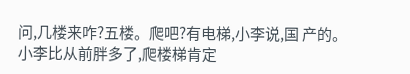问,几楼来咋?五楼。爬吧?有电梯,小李说,国 产的。小李比从前胖多了,爬楼梯肯定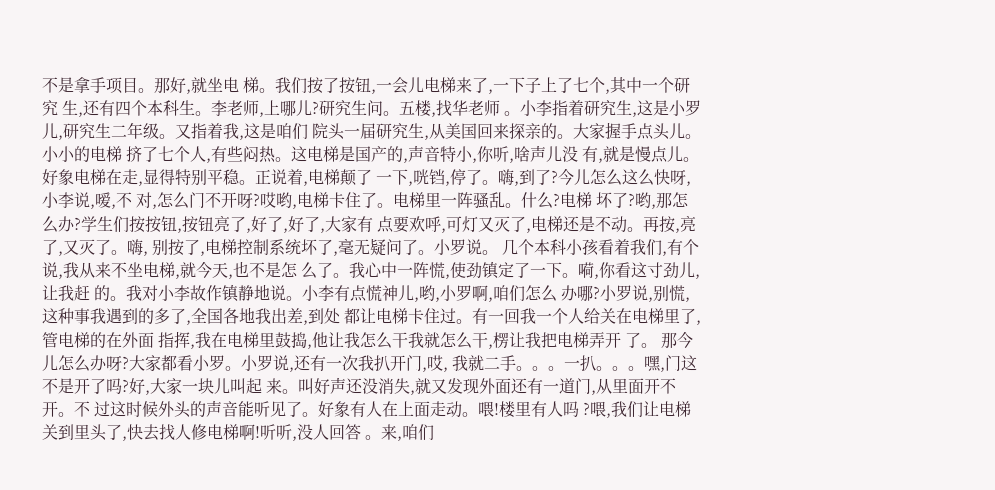不是拿手项目。那好,就坐电 梯。我们按了按钮,一会儿电梯来了,一下子上了七个,其中一个研究 生,还有四个本科生。李老师,上哪儿?研究生问。五楼,找华老师 。小李指着研究生,这是小罗儿,研究生二年级。又指着我,这是咱们 院头一届研究生,从美国回来探亲的。大家握手点头儿。小小的电梯 挤了七个人,有些闷热。这电梯是国产的,声音特小,你听,啥声儿没 有,就是慢点儿。好象电梯在走,显得特别平稳。正说着,电梯颠了 一下,咣铛,停了。嗨,到了?今儿怎么这么快呀,小李说,嗳,不 对,怎么门不开呀?哎哟,电梯卡住了。电梯里一阵骚乱。什么?电梯 坏了?哟,那怎么办?学生们按按钮,按钮亮了,好了,好了,大家有 点要欢呼,可灯又灭了,电梯还是不动。再按,亮了,又灭了。嗨, 别按了,电梯控制系统坏了,毫无疑问了。小罗说。 几个本科小孩看着我们,有个说,我从来不坐电梯,就今天,也不是怎 么了。我心中一阵慌,使劲镇定了一下。嗬,你看这寸劲儿,让我赶 的。我对小李故作镇静地说。小李有点慌神儿,哟,小罗啊,咱们怎么 办哪?小罗说,别慌,这种事我遇到的多了,全国各地我出差,到处 都让电梯卡住过。有一回我一个人给关在电梯里了,管电梯的在外面 指挥,我在电梯里鼓捣,他让我怎么干我就怎么干,楞让我把电梯弄开 了。 那今儿怎么办呀?大家都看小罗。小罗说,还有一次我扒开门,哎, 我就二手。。。一扒。。。嘿,门这不是开了吗?好,大家一块儿叫起 来。叫好声还没消失,就又发现外面还有一道门,从里面开不开。不 过这时候外头的声音能听见了。好象有人在上面走动。喂!楼里有人吗 ?喂,我们让电梯关到里头了,快去找人修电梯啊!听听,没人回答 。来,咱们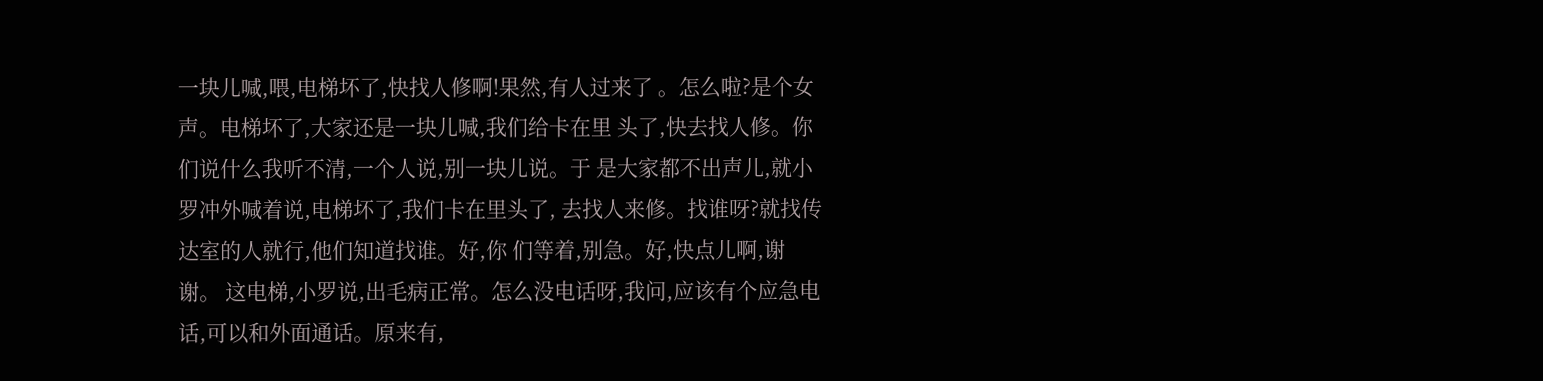一块儿喊,喂,电梯坏了,快找人修啊!果然,有人过来了 。怎么啦?是个女声。电梯坏了,大家还是一块儿喊,我们给卡在里 头了,快去找人修。你们说什么我听不清,一个人说,别一块儿说。于 是大家都不出声儿,就小罗冲外喊着说,电梯坏了,我们卡在里头了, 去找人来修。找谁呀?就找传达室的人就行,他们知道找谁。好,你 们等着,别急。好,快点儿啊,谢谢。 这电梯,小罗说,出毛病正常。怎么没电话呀,我问,应该有个应急电 话,可以和外面通话。原来有,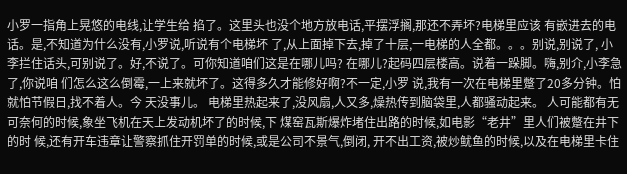小罗一指角上晃悠的电线,让学生给 掐了。这里头也没个地方放电话,平摆浮搁,那还不弄坏?电梯里应该 有嵌进去的电话。是,不知道为什么没有,小罗说,听说有个电梯坏 了,从上面掉下去,掉了十层,一电梯的人全都。。。别说,别说了, 小李拦住话头,可别说了。好,不说了。可你知道咱们这是在哪儿吗? 在哪儿?起码四层楼高。说着一跺脚。嗨,别介,小李急了,你说咱 们怎么这么倒霉,一上来就坏了。这得多久才能修好啊?不一定,小罗 说,我有一次在电梯里蹩了20多分钟。怕就怕节假日,找不着人。今 天没事儿。 电梯里热起来了,没风扇,人又多,燥热传到脑袋里,人都骚动起来。 人可能都有无可奈何的时候,象坐飞机在天上发动机坏了的时候,下 煤窑瓦斯爆炸堵住出路的时候,如电影“老井”里人们被蹩在井下的时 候,还有开车违章让警察抓住开罚单的时候,或是公司不景气,倒闭, 开不出工资,被炒鱿鱼的时候,以及在电梯里卡住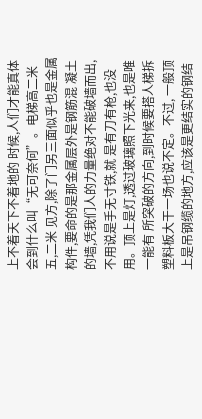上不着天下不着地的 时候,人们才能真体会到什么叫“无可奈何”。电梯高二米五,二米 见方,除了门另三面似乎也是金属构件,要命的是那金属层外是钢筋混 凝土的墙,凭我们人的力量绝对不能破墙而出,不用说是手无寸铁,就 是有刀有枪,也没用。顶上是灯,透过玻璃照下光来,也是唯一能有 所突破的方向,到时候要搭人梯拆塑料板大干一场也说不定。不过, 一般顶上是吊钢缆的地方,应该是更结实的钢结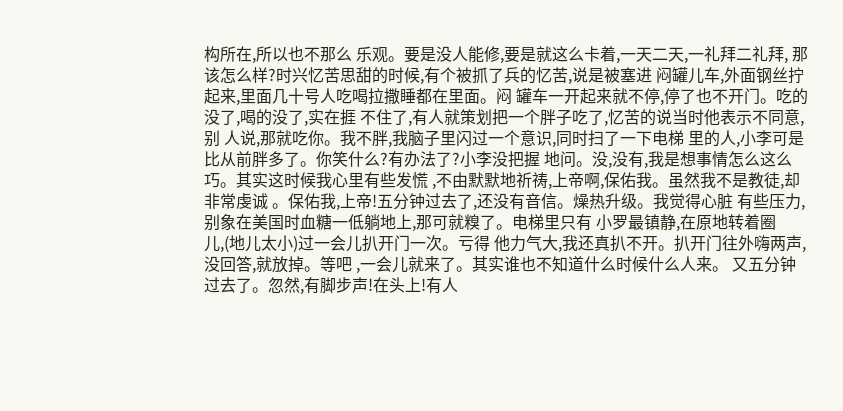构所在,所以也不那么 乐观。要是没人能修,要是就这么卡着,一天二天,一礼拜二礼拜, 那该怎么样?时兴忆苦思甜的时候,有个被抓了兵的忆苦,说是被塞进 闷罐儿车,外面钢丝拧起来,里面几十号人吃喝拉撒睡都在里面。闷 罐车一开起来就不停,停了也不开门。吃的没了,喝的没了,实在捱 不住了,有人就策划把一个胖子吃了,忆苦的说当时他表示不同意,别 人说,那就吃你。我不胖,我脑子里闪过一个意识,同时扫了一下电梯 里的人,小李可是比从前胖多了。你笑什么?有办法了?小李没把握 地问。没,没有,我是想事情怎么这么巧。其实这时候我心里有些发慌 ,不由默默地祈祷,上帝啊,保佑我。虽然我不是教徒,却非常虔诚 。保佑我,上帝!五分钟过去了,还没有音信。燥热升级。我觉得心脏 有些压力,别象在美国时血糖一低躺地上,那可就糗了。电梯里只有 小罗最镇静,在原地转着圈儿,(地儿太小)过一会儿扒开门一次。亏得 他力气大,我还真扒不开。扒开门往外嗨两声,没回答,就放掉。等吧 ,一会儿就来了。其实谁也不知道什么时候什么人来。 又五分钟过去了。忽然,有脚步声!在头上!有人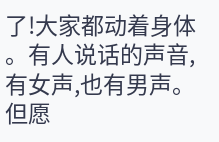了!大家都动着身体 。有人说话的声音,有女声,也有男声。但愿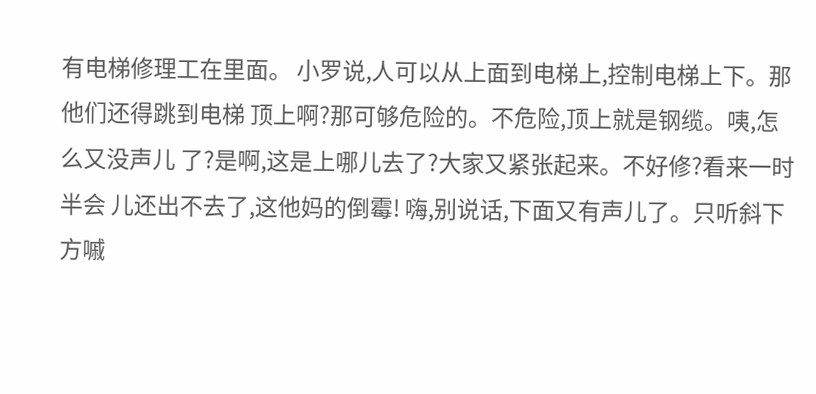有电梯修理工在里面。 小罗说,人可以从上面到电梯上,控制电梯上下。那他们还得跳到电梯 顶上啊?那可够危险的。不危险,顶上就是钢缆。咦,怎么又没声儿 了?是啊,这是上哪儿去了?大家又紧张起来。不好修?看来一时半会 儿还出不去了,这他妈的倒霉! 嗨,别说话,下面又有声儿了。只听斜下方嘁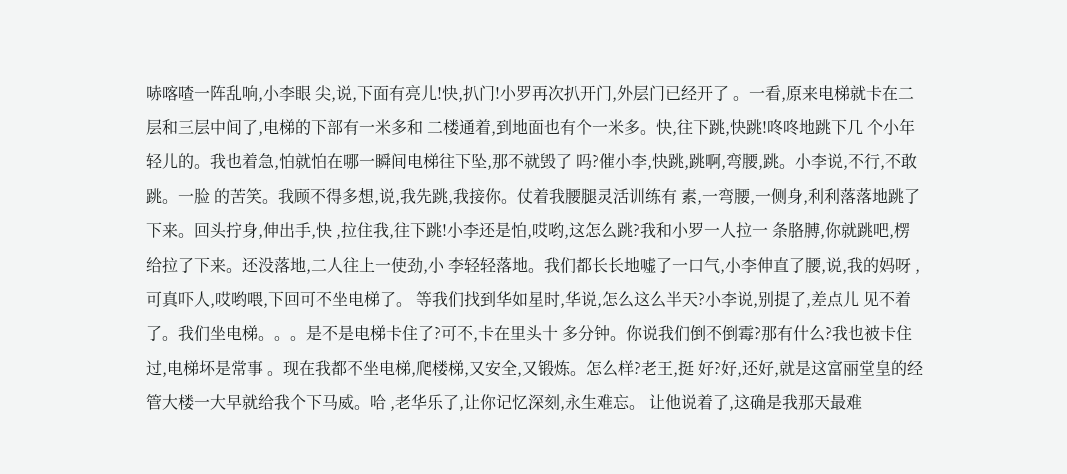哧喀喳一阵乱响,小李眼 尖,说,下面有亮儿!快,扒门!小罗再次扒开门,外层门已经开了 。一看,原来电梯就卡在二层和三层中间了,电梯的下部有一米多和 二楼通着,到地面也有个一米多。快,往下跳,快跳!咚咚地跳下几 个小年轻儿的。我也着急,怕就怕在哪一瞬间电梯往下坠,那不就毁了 吗?催小李,快跳,跳啊,弯腰,跳。小李说,不行,不敢跳。一脸 的苦笑。我顾不得多想,说,我先跳,我接你。仗着我腰腿灵活训练有 素,一弯腰,一侧身,利利落落地跳了下来。回头拧身,伸出手,快 ,拉住我,往下跳!小李还是怕,哎哟,这怎么跳?我和小罗一人拉一 条胳膊,你就跳吧,楞给拉了下来。还没落地,二人往上一使劲,小 李轻轻落地。我们都长长地嘘了一口气,小李伸直了腰,说,我的妈呀 ,可真吓人,哎哟喂,下回可不坐电梯了。 等我们找到华如星时,华说,怎么这么半天?小李说,别提了,差点儿 见不着了。我们坐电梯。。。是不是电梯卡住了?可不,卡在里头十 多分钟。你说我们倒不倒霉?那有什么?我也被卡住过,电梯坏是常事 。现在我都不坐电梯,爬楼梯,又安全,又锻炼。怎么样?老王,挺 好?好,还好,就是这富丽堂皇的经管大楼一大早就给我个下马威。哈 ,老华乐了,让你记忆深刻,永生难忘。 让他说着了,这确是我那天最难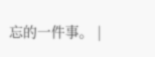忘的一件事。 |